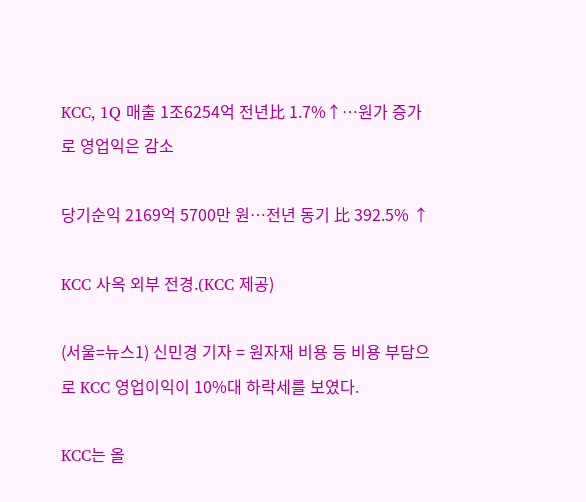KCC, 1Q 매출 1조6254억 전년比 1.7%↑…원가 증가로 영업익은 감소

당기순익 2169억 5700만 원…전년 동기 比 392.5% ↑

KCC 사옥 외부 전경.(KCC 제공)

(서울=뉴스1) 신민경 기자 = 원자재 비용 등 비용 부담으로 KCC 영업이익이 10%대 하락세를 보였다.

KCC는 올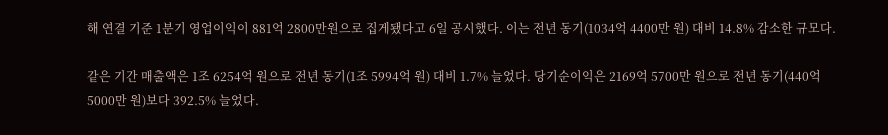해 연결 기준 1분기 영업이익이 881억 2800만원으로 집게됐다고 6일 공시했다. 이는 전년 동기(1034억 4400만 원) 대비 14.8% 감소한 규모다.

같은 기간 매출액은 1조 6254억 원으로 전년 동기(1조 5994억 원) 대비 1.7% 늘었다. 당기순이익은 2169억 5700만 원으로 전년 동기(440억 5000만 원)보다 392.5% 늘었다.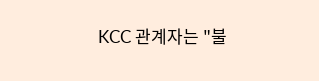KCC 관계자는 "불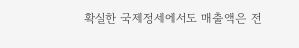확실한 국제정세에서도 매출액은 전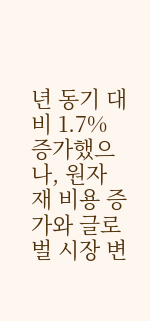년 동기 대비 1.7% 증가했으나, 원자재 비용 증가와 글로벌 시장 변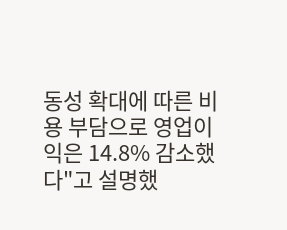동성 확대에 따른 비용 부담으로 영업이익은 14.8% 감소했다"고 설명했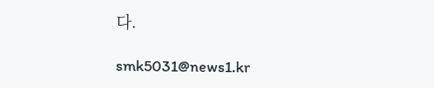다.

smk5031@news1.kr